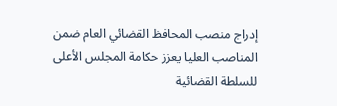إدراج منصب المحافظ القضائي العام ضمن المناصب العليا يعزز حكامة المجلس الأعلى للسلطة القضائية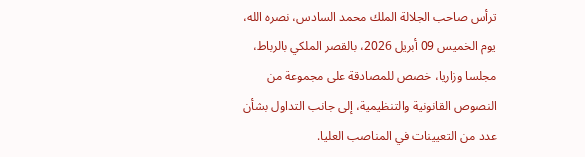ترأس صاحب الجلالة الملك محمد السادس، نصره الله، يوم الخميس 09 أبريل 2026، بالقصر الملكي بالرباط، مجلسا وزاريا، خصص للمصادقة على مجموعة من النصوص القانونية والتنظيمية، إلى جانب التداول بشأن عدد من التعيينات في المناصب العليا.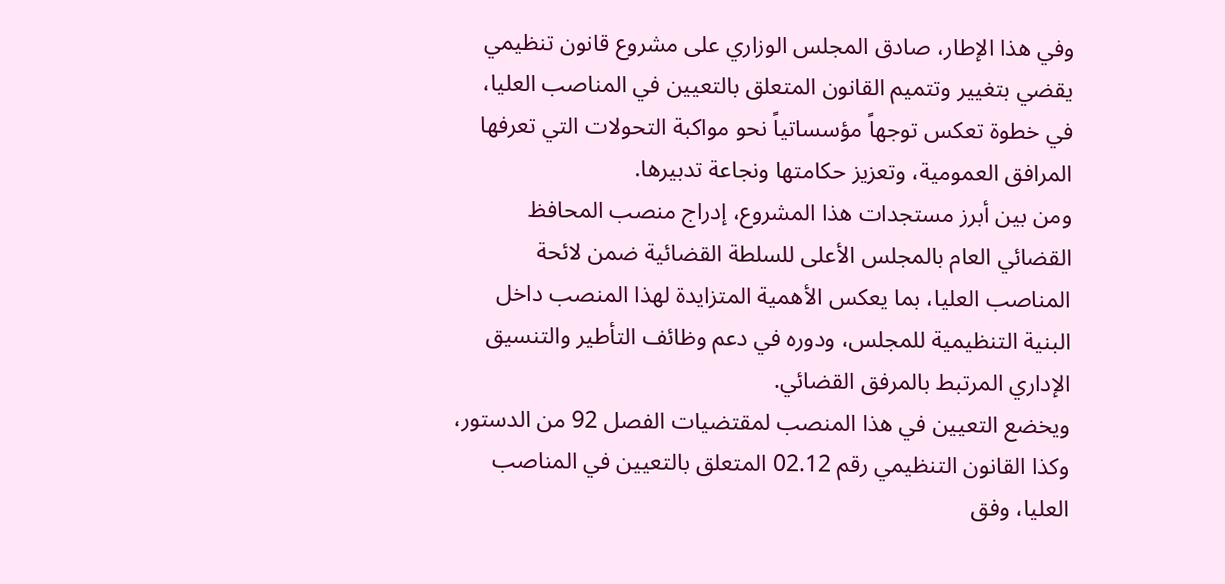وفي هذا الإطار، صادق المجلس الوزاري على مشروع قانون تنظيمي يقضي بتغيير وتتميم القانون المتعلق بالتعيين في المناصب العليا، في خطوة تعكس توجهاً مؤسساتياً نحو مواكبة التحولات التي تعرفها المرافق العمومية، وتعزيز حكامتها ونجاعة تدبيرها.
ومن بين أبرز مستجدات هذا المشروع، إدراج منصب المحافظ القضائي العام بالمجلس الأعلى للسلطة القضائية ضمن لائحة المناصب العليا، بما يعكس الأهمية المتزايدة لهذا المنصب داخل البنية التنظيمية للمجلس، ودوره في دعم وظائف التأطير والتنسيق الإداري المرتبط بالمرفق القضائي.
ويخضع التعيين في هذا المنصب لمقتضيات الفصل 92 من الدستور، وكذا القانون التنظيمي رقم 02.12 المتعلق بالتعيين في المناصب العليا، وفق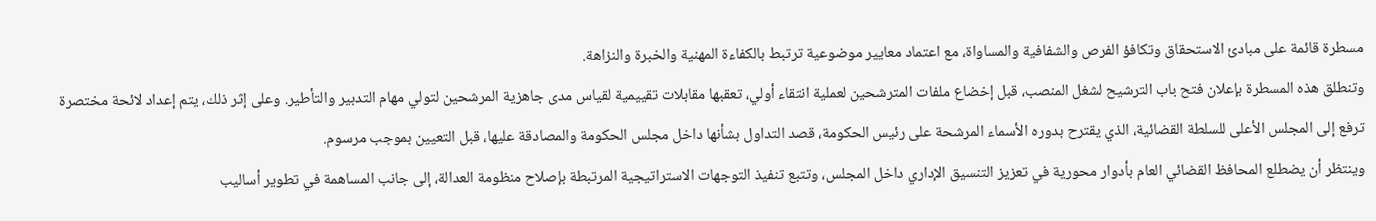مسطرة قائمة على مبادئ الاستحقاق وتكافؤ الفرص والشفافية والمساواة، مع اعتماد معايير موضوعية ترتبط بالكفاءة المهنية والخبرة والنزاهة.
وتنطلق هذه المسطرة بإعلان فتح باب الترشيح لشغل المنصب، قبل إخضاع ملفات المترشحين لعملية انتقاء أولي، تعقبها مقابلات تقييمية لقياس مدى جاهزية المرشحين لتولي مهام التدبير والتأطير. وعلى إثر ذلك، يتم إعداد لائحة مختصرة ترفع إلى المجلس الأعلى للسلطة القضائية، الذي يقترح بدوره الأسماء المرشحة على رئيس الحكومة، قصد التداول بشأنها داخل مجلس الحكومة والمصادقة عليها، قبل التعيين بموجب مرسوم.
وينتظر أن يضطلع المحافظ القضائي العام بأدوار محورية في تعزيز التنسيق الإداري داخل المجلس، وتتبع تنفيذ التوجهات الاستراتيجية المرتبطة بإصلاح منظومة العدالة، إلى جانب المساهمة في تطوير أساليب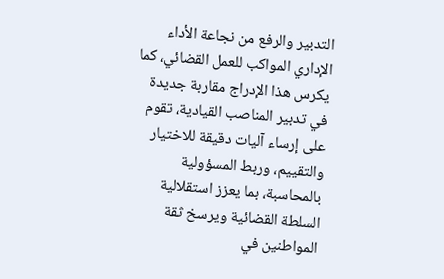التدبير والرفع من نجاعة الأداء الإداري المواكب للعمل القضائي، كما يكرس هذا الإدراج مقاربة جديدة في تدبير المناصب القيادية، تقوم على إرساء آليات دقيقة للاختيار والتقييم، وربط المسؤولية بالمحاسبة، بما يعزز استقلالية السلطة القضائية ويرسخ ثقة المواطنين في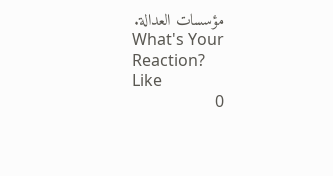مؤسسات العدالة.
What's Your Reaction?
Like
0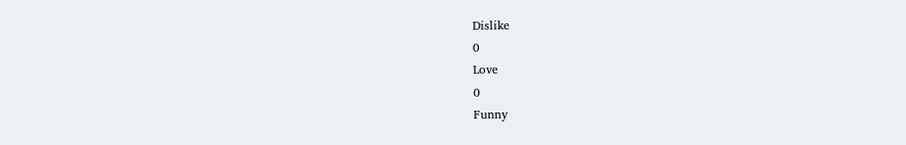Dislike
0
Love
0
Funny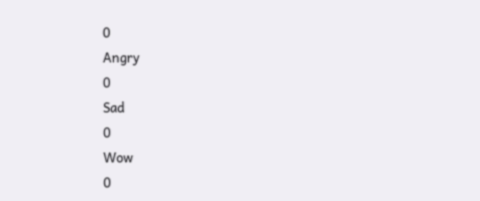0
Angry
0
Sad
0
Wow
0